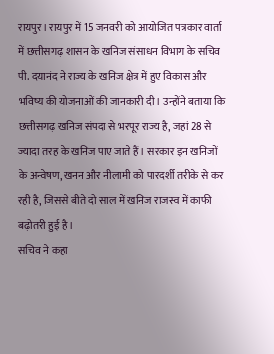रायपुर। रायपुर में 15 जनवरी को आयोजित पत्रकार वार्ता में छत्तीसगढ़ शासन के खनिज संसाधन विभाग के सचिव पी. दयानंद ने राज्य के खनिज क्षेत्र में हुए विकास और भविष्य की योजनाओं की जानकारी दी। उन्होंने बताया कि छत्तीसगढ़ खनिज संपदा से भरपूर राज्य है, जहां 28 से ज्यादा तरह के खनिज पाए जाते हैं। सरकार इन खनिजों के अन्वेषण, खनन और नीलामी को पारदर्शी तरीके से कर रही है, जिससे बीते दो साल में खनिज राजस्व में काफी बढ़ोतरी हुई है।
सचिव ने कहा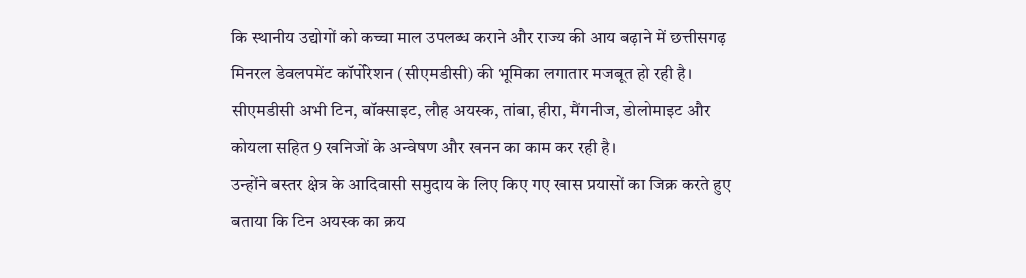कि स्थानीय उद्योगों को कच्चा माल उपलब्ध कराने और राज्य की आय बढ़ाने में छत्तीसगढ़ मिनरल डेवलपमेंट कॉर्पोरेशन (सीएमडीसी) की भूमिका लगातार मजबूत हो रही है। सीएमडीसी अभी टिन, बॉक्साइट, लौह अयस्क, तांबा, हीरा, मैंगनीज, डोलोमाइट और कोयला सहित 9 खनिजों के अन्वेषण और खनन का काम कर रही है।
उन्होंने बस्तर क्षेत्र के आदिवासी समुदाय के लिए किए गए खास प्रयासों का जिक्र करते हुए बताया कि टिन अयस्क का क्रय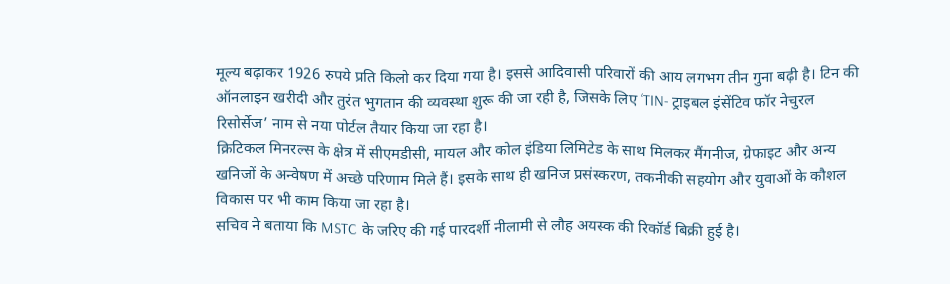मूल्य बढ़ाकर 1926 रुपये प्रति किलो कर दिया गया है। इससे आदिवासी परिवारों की आय लगभग तीन गुना बढ़ी है। टिन की ऑनलाइन खरीदी और तुरंत भुगतान की व्यवस्था शुरू की जा रही है, जिसके लिए ‘TIN- ट्राइबल इंसेंटिव फॉर नेचुरल रिसोर्सेज’ नाम से नया पोर्टल तैयार किया जा रहा है।
क्रिटिकल मिनरल्स के क्षेत्र में सीएमडीसी, मायल और कोल इंडिया लिमिटेड के साथ मिलकर मैंगनीज, ग्रेफाइट और अन्य खनिजों के अन्वेषण में अच्छे परिणाम मिले हैं। इसके साथ ही खनिज प्रसंस्करण, तकनीकी सहयोग और युवाओं के कौशल विकास पर भी काम किया जा रहा है।
सचिव ने बताया कि MSTC के जरिए की गई पारदर्शी नीलामी से लौह अयस्क की रिकॉर्ड बिक्री हुई है।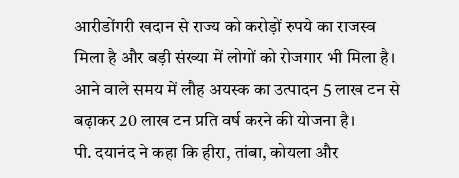आरीडोंगरी खदान से राज्य को करोड़ों रुपये का राजस्व मिला है और बड़ी संख्या में लोगों को रोजगार भी मिला है। आने वाले समय में लौह अयस्क का उत्पादन 5 लाख टन से बढ़ाकर 20 लाख टन प्रति वर्ष करने की योजना है।
पी. दयानंद ने कहा कि हीरा, तांबा, कोयला और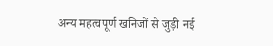अन्य महत्वपूर्ण खनिजों से जुड़ी नई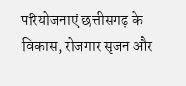परियोजनाएं छत्तीसगढ़ के विकास, रोजगार सृजन और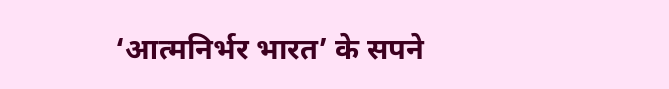‘आत्मनिर्भर भारत’ के सपने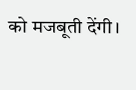को मजबूती देंगी।